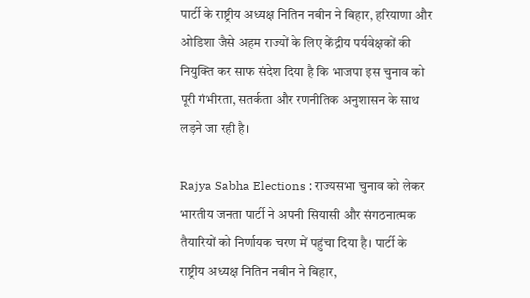पार्टी के राष्ट्रीय अध्यक्ष नितिन नबीन ने बिहार, हरियाणा और ओडिशा जैसे अहम राज्यों के लिए केंद्रीय पर्यवेक्षकों की नियुक्ति कर साफ संदेश दिया है कि भाजपा इस चुनाव को पूरी गंभीरता, सतर्कता और रणनीतिक अनुशासन के साथ लड़ने जा रही है।

Rajya Sabha Elections : राज्यसभा चुनाव को लेकर भारतीय जनता पार्टी ने अपनी सियासी और संगठनात्मक तैयारियों को निर्णायक चरण में पहुंचा दिया है। पार्टी के राष्ट्रीय अध्यक्ष नितिन नबीन ने बिहार,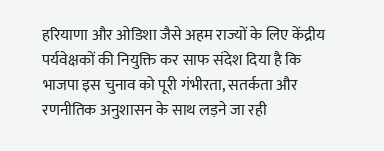हरियाणा और ओडिशा जैसे अहम राज्यों के लिए केंद्रीय पर्यवेक्षकों की नियुक्ति कर साफ संदेश दिया है कि भाजपा इस चुनाव को पूरी गंभीरता, सतर्कता और रणनीतिक अनुशासन के साथ लड़ने जा रही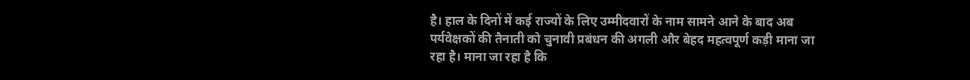है। हाल के दिनों में कई राज्यों के लिए उम्मीदवारों के नाम सामने आने के बाद अब पर्यवेक्षकों की तैनाती को चुनावी प्रबंधन की अगली और बेहद महत्वपूर्ण कड़ी माना जा रहा है। माना जा रहा है कि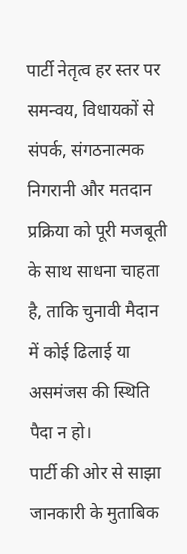पार्टी नेतृत्व हर स्तर पर समन्वय, विधायकों से संपर्क, संगठनात्मक निगरानी और मतदान प्रक्रिया को पूरी मजबूती के साथ साधना चाहता है, ताकि चुनावी मैदान में कोई ढिलाई या असमंजस की स्थिति पैदा न हो।
पार्टी की ओर से साझा जानकारी के मुताबिक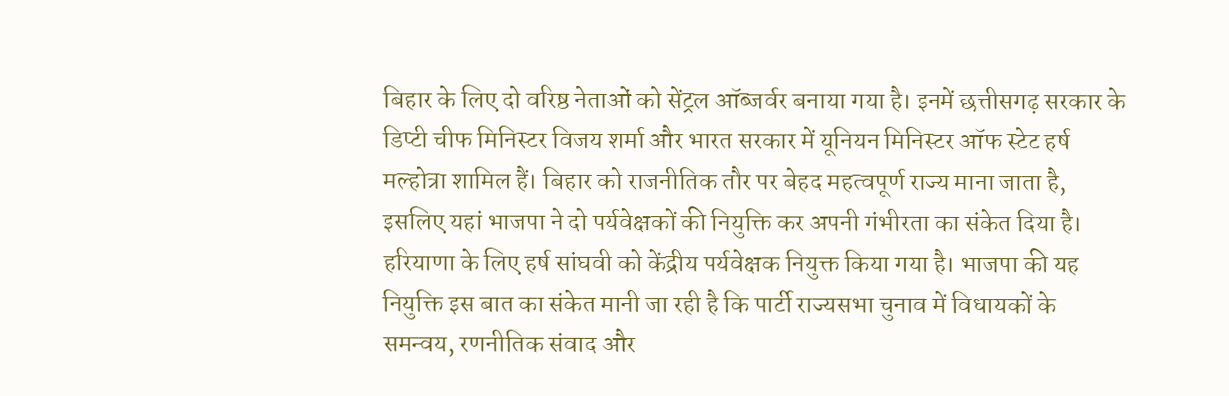बिहार के लिए दो वरिष्ठ नेताओं को सेंट्रल ऑब्जर्वर बनाया गया है। इनमें छत्तीसगढ़ सरकार के डिप्टी चीफ मिनिस्टर विजय शर्मा और भारत सरकार में यूनियन मिनिस्टर ऑफ स्टेट हर्ष मल्होत्रा शामिल हैं। बिहार को राजनीतिक तौर पर बेहद महत्वपूर्ण राज्य माना जाता है, इसलिए यहां भाजपा ने दो पर्यवेक्षकों की नियुक्ति कर अपनी गंभीरता का संकेत दिया है।
हरियाणा के लिए हर्ष सांघवी को केंद्रीय पर्यवेक्षक नियुक्त किया गया है। भाजपा की यह नियुक्ति इस बात का संकेत मानी जा रही है कि पार्टी राज्यसभा चुनाव में विधायकों के समन्वय, रणनीतिक संवाद और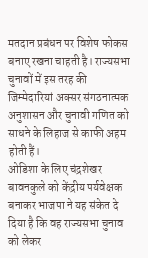मतदान प्रबंधन पर विशेष फोकस बनाए रखना चाहती है। राज्यसभा चुनावों में इस तरह की जिम्मेदारियां अक्सर संगठनात्मक अनुशासन और चुनावी गणित को साधने के लिहाज से काफी अहम होती हैं।
ओडिशा के लिए चंद्रशेखर बावनकुले को केंद्रीय पर्यवेक्षक बनाकर भाजपा ने यह संकेत दे दिया है कि वह राज्यसभा चुनाव को लेकर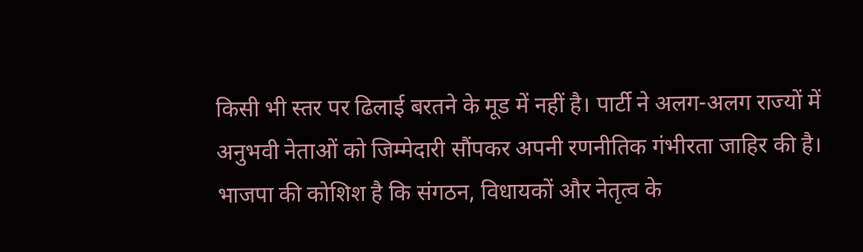किसी भी स्तर पर ढिलाई बरतने के मूड में नहीं है। पार्टी ने अलग-अलग राज्यों में अनुभवी नेताओं को जिम्मेदारी सौंपकर अपनी रणनीतिक गंभीरता जाहिर की है। भाजपा की कोशिश है कि संगठन, विधायकों और नेतृत्व के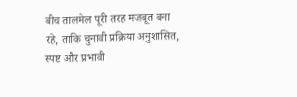बीच तालमेल पूरी तरह मजबूत बना रहे, ताकि चुनावी प्रक्रिया अनुशासित, स्पष्ट और प्रभावी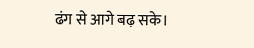ढंग से आगे बढ़ सके।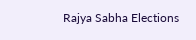Rajya Sabha Elections